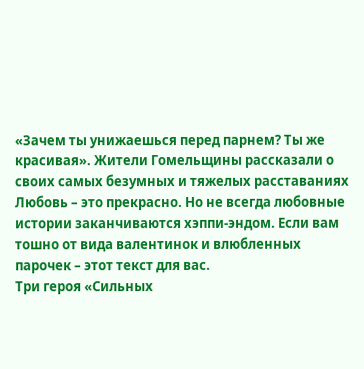«Зачем ты унижаешься перед парнем? Ты же красивая». Жители Гомельщины рассказали о своих самых безумных и тяжелых расставаниях
Любовь – это прекрасно. Но не всегда любовные истории заканчиваются хэппи-эндом. Если вам тошно от вида валентинок и влюбленных парочек – этот текст для вас.
Три героя «Сильных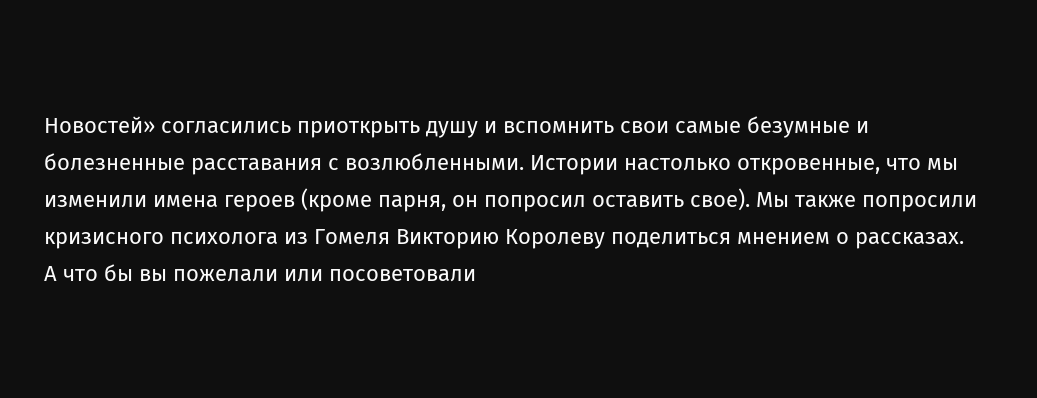Новостей» согласились приоткрыть душу и вспомнить свои самые безумные и болезненные расставания с возлюбленными. Истории настолько откровенные, что мы изменили имена героев (кроме парня, он попросил оставить свое). Мы также попросили кризисного психолога из Гомеля Викторию Королеву поделиться мнением о рассказах.
А что бы вы пожелали или посоветовали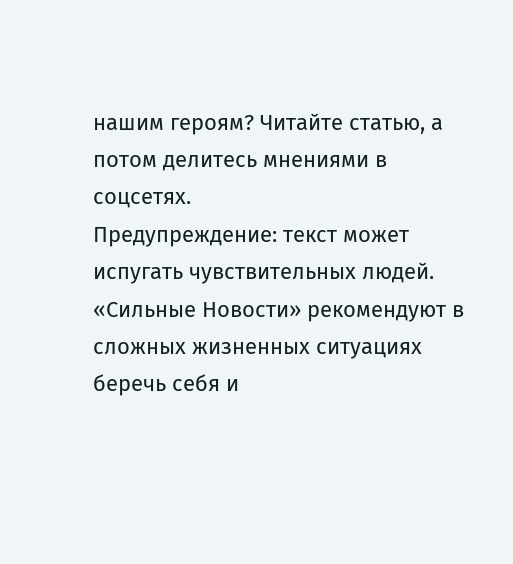нашим героям? Читайте статью, а потом делитесь мнениями в соцсетях.
Предупреждение: текст может испугать чувствительных людей. «Сильные Новости» рекомендуют в сложных жизненных ситуациях беречь себя и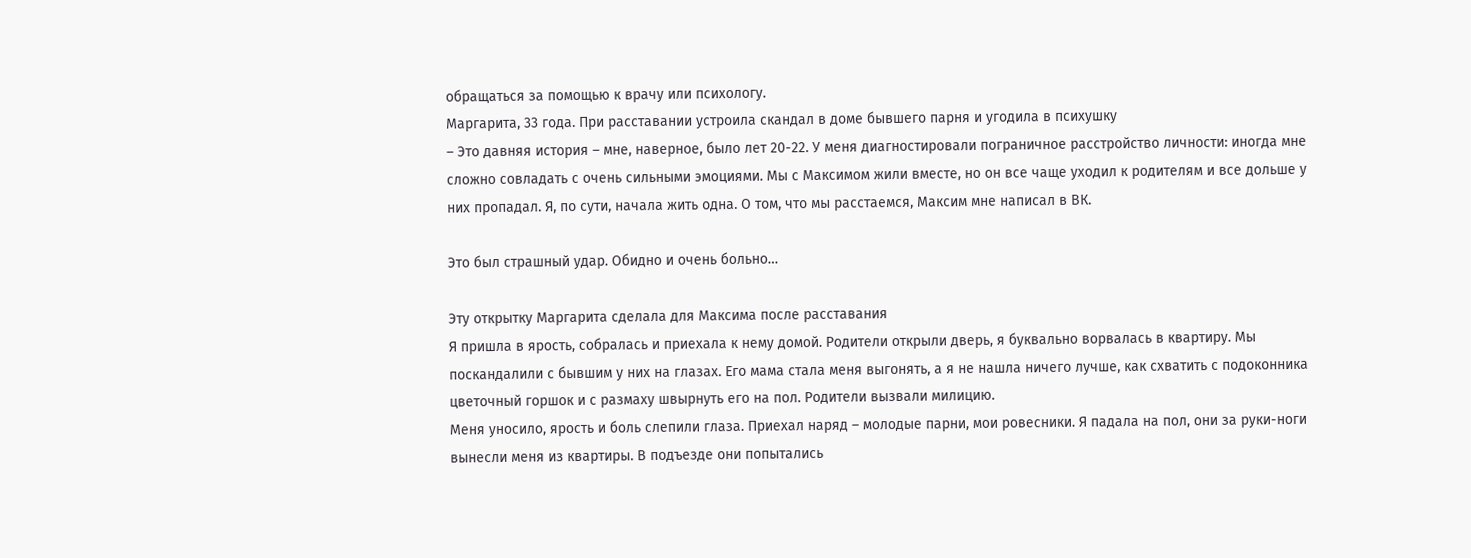обращаться за помощью к врачу или психологу.
Маргарита, 33 года. При расставании устроила скандал в доме бывшего парня и угодила в психушку
– Это давняя история – мне, наверное, было лет 20-22. У меня диагностировали пограничное расстройство личности: иногда мне сложно совладать с очень сильными эмоциями. Мы с Максимом жили вместе, но он все чаще уходил к родителям и все дольше у них пропадал. Я, по сути, начала жить одна. О том, что мы расстаемся, Максим мне написал в ВК.

Это был страшный удар. Обидно и очень больно…

Эту открытку Маргарита сделала для Максима после расставания
Я пришла в ярость, собралась и приехала к нему домой. Родители открыли дверь, я буквально ворвалась в квартиру. Мы поскандалили с бывшим у них на глазах. Его мама стала меня выгонять, а я не нашла ничего лучше, как схватить с подоконника цветочный горшок и с размаху швырнуть его на пол. Родители вызвали милицию.
Меня уносило, ярость и боль слепили глаза. Приехал наряд – молодые парни, мои ровесники. Я падала на пол, они за руки-ноги вынесли меня из квартиры. В подъезде они попытались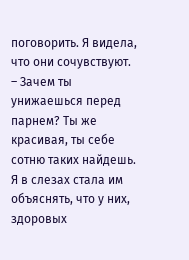поговорить. Я видела, что они сочувствуют.
– Зачем ты унижаешься перед парнем? Ты же красивая, ты себе сотню таких найдешь.
Я в слезах стала им объяснять, что у них, здоровых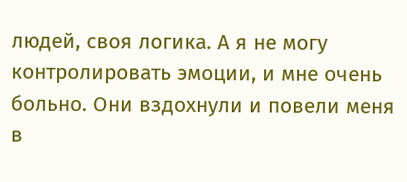людей, своя логика. А я не могу контролировать эмоции, и мне очень больно. Они вздохнули и повели меня в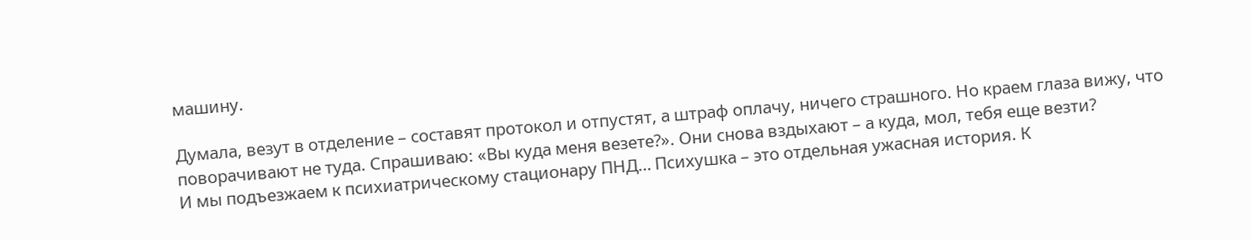машину.

Думала, везут в отделение – составят протокол и отпустят, а штраф оплачу, ничего страшного. Но краем глаза вижу, что поворачивают не туда. Спрашиваю: «Вы куда меня везете?». Они снова вздыхают – а куда, мол, тебя еще везти?
И мы подъезжаем к психиатрическому стационару ПНД… Психушка – это отдельная ужасная история. К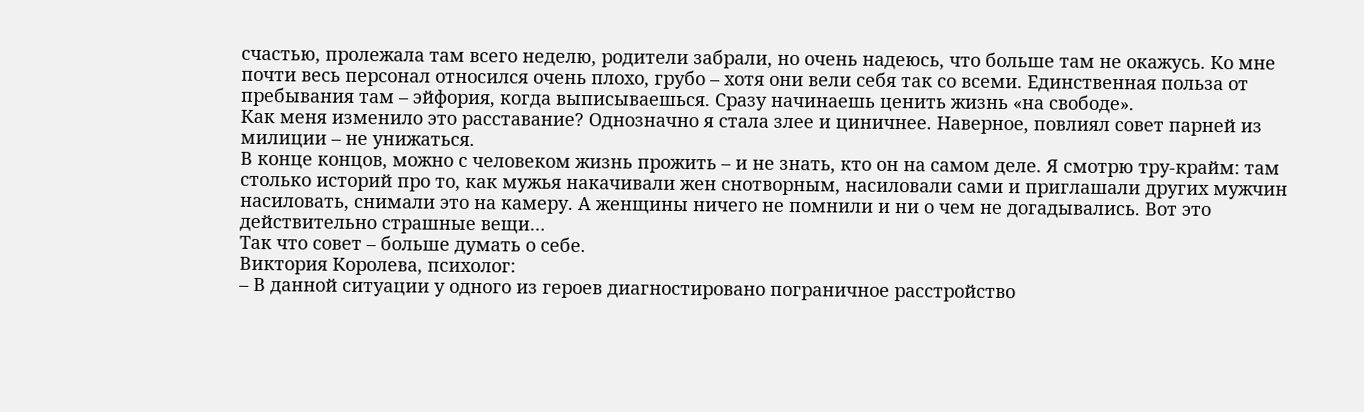счастью, пролежала там всего неделю, родители забрали, но очень надеюсь, что больше там не окажусь. Ко мне почти весь персонал относился очень плохо, грубо – хотя они вели себя так со всеми. Единственная польза от пребывания там – эйфория, когда выписываешься. Сразу начинаешь ценить жизнь «на свободе».
Как меня изменило это расставание? Однозначно я стала злее и циничнее. Наверное, повлиял совет парней из милиции – не унижаться.
В конце концов, можно с человеком жизнь прожить – и не знать, кто он на самом деле. Я смотрю тру-крайм: там столько историй про то, как мужья накачивали жен снотворным, насиловали сами и приглашали других мужчин насиловать, снимали это на камеру. А женщины ничего не помнили и ни о чем не догадывались. Вот это действительно страшные вещи…
Так что совет – больше думать о себе.
Виктория Королева, психолог:
– В данной ситуации у одного из героев диагностировано пограничное расстройство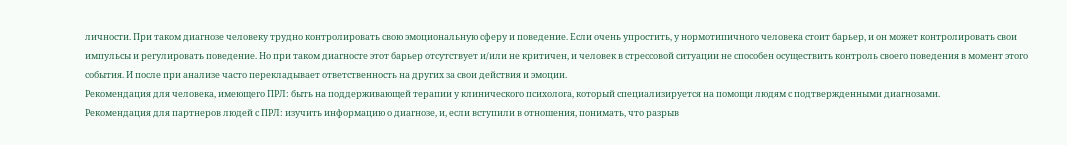личности. При таком диагнозе человеку трудно контролировать свою эмоциональную сферу и поведение. Если очень упростить, у нормотипичного человека стоит барьер, и он может контролировать свои импульсы и регулировать поведение. Но при таком диагносте этот барьер отсутствует и/или не критичен, и человек в стрессовой ситуации не способен осуществить контроль своего поведения в момент этого события. И после при анализе часто перекладывает ответственность на других за свои действия и эмоции.
Рекомендация для человека, имеющего ПРЛ: быть на поддерживающей терапии у клинического психолога, который специализируется на помощи людям с подтвержденными диагнозами.
Рекомендация для партнеров людей с ПРЛ: изучить информацию о диагнозе, и, если вступили в отношения, понимать, что разрыв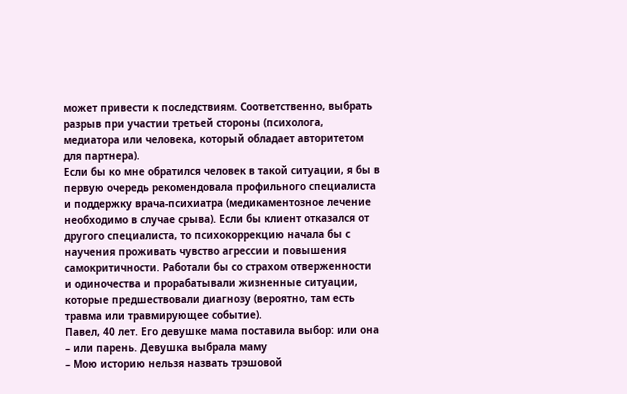может привести к последствиям. Соответственно, выбрать разрыв при участии третьей стороны (психолога, медиатора или человека, который обладает авторитетом для партнера).
Если бы ко мне обратился человек в такой ситуации, я бы в первую очередь рекомендовала профильного специалиста и поддержку врача-психиатра (медикаментозное лечение необходимо в случае срыва). Если бы клиент отказался от другого специалиста, то психокоррекцию начала бы с научения проживать чувство агрессии и повышения самокритичности. Работали бы со страхом отверженности и одиночества и прорабатывали жизненные ситуации, которые предшествовали диагнозу (вероятно, там есть травма или травмирующее событие).
Павел, 40 лет. Его девушке мама поставила выбор: или она – или парень. Девушка выбрала маму
– Мою историю нельзя назвать трэшовой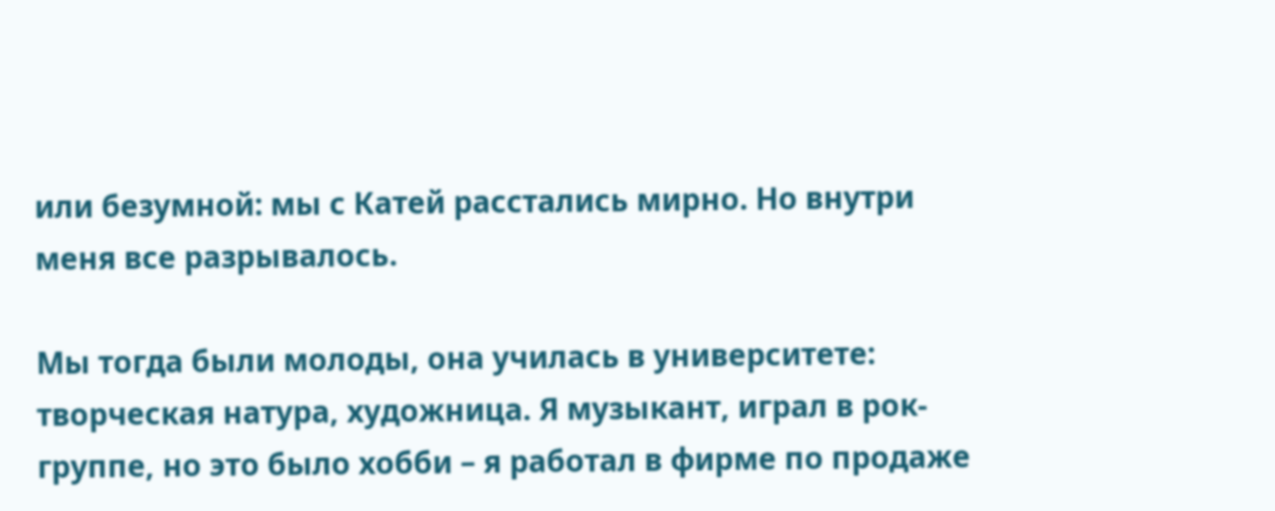или безумной: мы с Катей расстались мирно. Но внутри меня все разрывалось.

Мы тогда были молоды, она училась в университете: творческая натура, художница. Я музыкант, играл в рок-группе, но это было хобби – я работал в фирме по продаже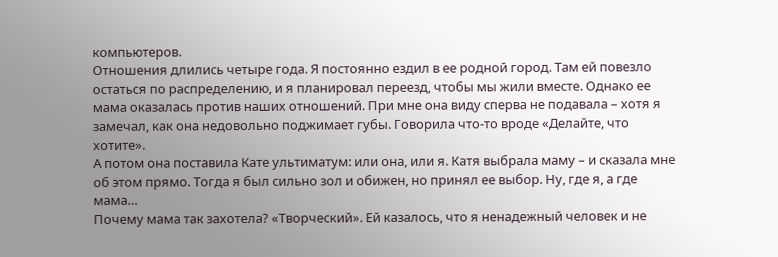компьютеров.
Отношения длились четыре года. Я постоянно ездил в ее родной город. Там ей повезло остаться по распределению, и я планировал переезд, чтобы мы жили вместе. Однако ее мама оказалась против наших отношений. При мне она виду сперва не подавала – хотя я замечал, как она недовольно поджимает губы. Говорила что-то вроде «Делайте, что хотите».
А потом она поставила Кате ультиматум: или она, или я. Катя выбрала маму – и сказала мне об этом прямо. Тогда я был сильно зол и обижен, но принял ее выбор. Ну, где я, а где мама…
Почему мама так захотела? «Творческий». Ей казалось, что я ненадежный человек и не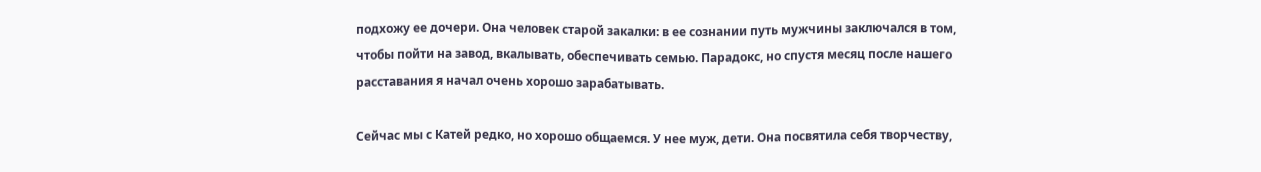подхожу ее дочери. Она человек старой закалки: в ее сознании путь мужчины заключался в том, чтобы пойти на завод, вкалывать, обеспечивать семью. Парадокс, но спустя месяц после нашего расставания я начал очень хорошо зарабатывать.

Сейчас мы с Катей редко, но хорошо общаемся. У нее муж, дети. Она посвятила себя творчеству,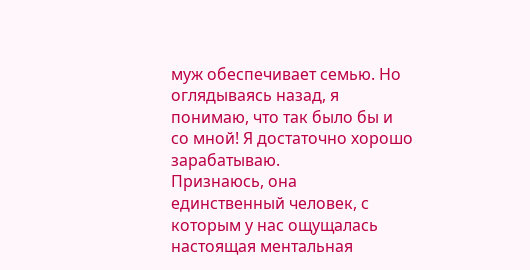муж обеспечивает семью. Но оглядываясь назад, я понимаю, что так было бы и со мной! Я достаточно хорошо зарабатываю.
Признаюсь, она единственный человек, с которым у нас ощущалась настоящая ментальная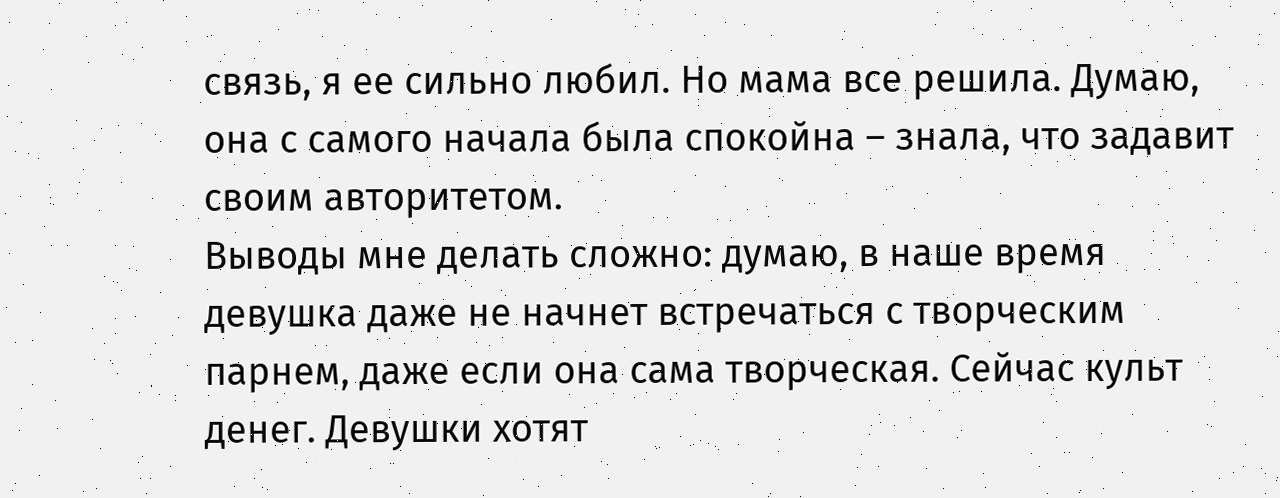связь, я ее сильно любил. Но мама все решила. Думаю, она с самого начала была спокойна – знала, что задавит своим авторитетом.
Выводы мне делать сложно: думаю, в наше время девушка даже не начнет встречаться с творческим парнем, даже если она сама творческая. Сейчас культ денег. Девушки хотят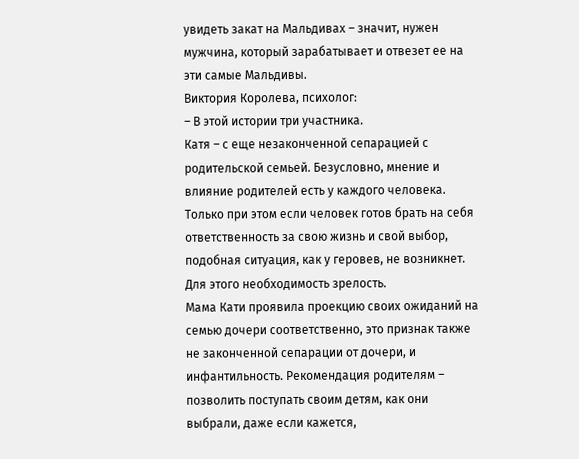увидеть закат на Мальдивах – значит, нужен мужчина, который зарабатывает и отвезет ее на эти самые Мальдивы.
Виктория Королева, психолог:
– В этой истории три участника.
Катя – с еще незаконченной сепарацией с родительской семьей. Безусловно, мнение и влияние родителей есть у каждого человека. Только при этом если человек готов брать на себя ответственность за свою жизнь и свой выбор, подобная ситуация, как у геровев, не возникнет. Для этого необходимость зрелость.
Мама Кати проявила проекцию своих ожиданий на семью дочери соответственно, это признак также не законченной сепарации от дочери, и инфантильность. Рекомендация родителям – позволить поступать своим детям, как они выбрали, даже если кажется,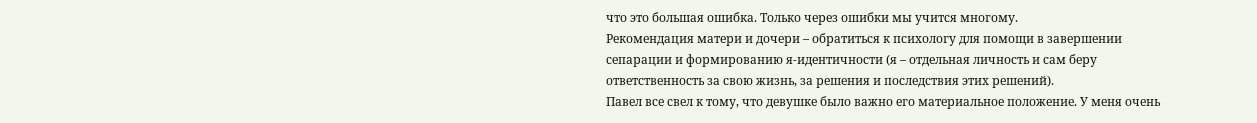что это большая ошибка. Только через ошибки мы учится многому.
Рекомендация матери и дочери – обратиться к психологу для помощи в завершении сепарации и формированию я-идентичности (я – отдельная личность и сам беру ответственность за свою жизнь, за решения и последствия этих решений).
Павел все свел к тому, что девушке было важно его материальное положение. У меня очень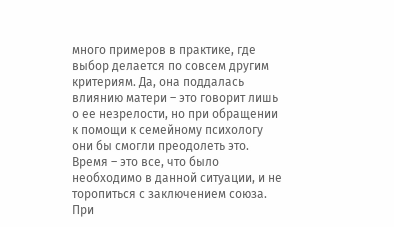много примеров в практике, где выбор делается по совсем другим критериям. Да, она поддалась влиянию матери – это говорит лишь о ее незрелости, но при обращении к помощи к семейному психологу они бы смогли преодолеть это. Время – это все, что было необходимо в данной ситуации, и не торопиться с заключением союза.
При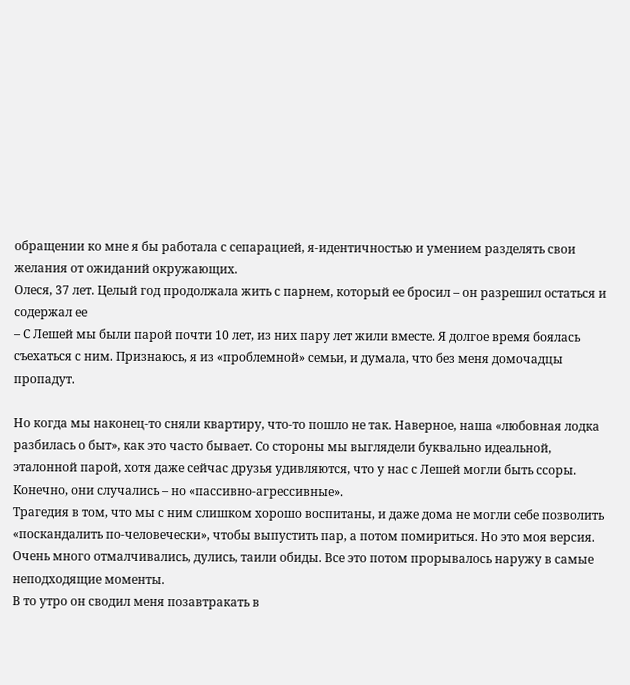обращении ко мне я бы работала с сепарацией, я-идентичностью и умением разделять свои желания от ожиданий окружающих.
Олеся, 37 лет. Целый год продолжала жить с парнем, который ее бросил – он разрешил остаться и содержал ее
– С Лешей мы были парой почти 10 лет, из них пару лет жили вместе. Я долгое время боялась съехаться с ним. Признаюсь, я из «проблемной» семьи, и думала, что без меня домочадцы пропадут.

Но когда мы наконец-то сняли квартиру, что-то пошло не так. Наверное, наша «любовная лодка разбилась о быт», как это часто бывает. Со стороны мы выглядели буквально идеальной, эталонной парой, хотя даже сейчас друзья удивляются, что у нас с Лешей могли быть ссоры. Конечно, они случались – но «пассивно-агрессивные».
Трагедия в том, что мы с ним слишком хорошо воспитаны, и даже дома не могли себе позволить «поскандалить по-человечески», чтобы выпустить пар, а потом помириться. Но это моя версия. Очень много отмалчивались, дулись, таили обиды. Все это потом прорывалось наружу в самые неподходящие моменты.
В то утро он сводил меня позавтракать в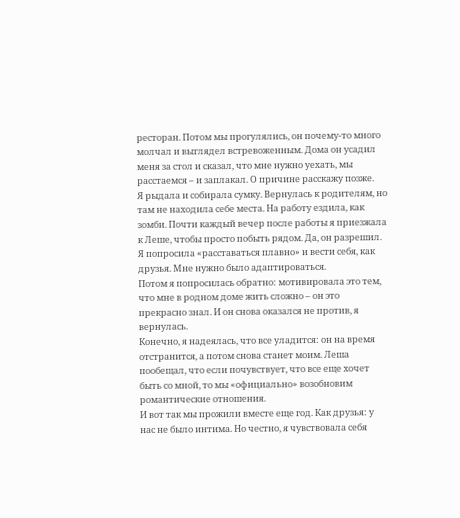ресторан. Потом мы прогулялись, он почему-то много молчал и выглядел встревоженным. Дома он усадил меня за стол и сказал, что мне нужно уехать, мы расстаемся – и заплакал. О причине расскажу позже.
Я рыдала и собирала сумку. Вернулась к родителям, но там не находила себе места. На работу ездила, как зомби. Почти каждый вечер после работы я приезжала к Леше, чтобы просто побыть рядом. Да, он разрешил. Я попросила «расставаться плавно» и вести себя, как друзья. Мне нужно было адаптироваться.
Потом я попросилась обратно: мотивировала это тем, что мне в родном доме жить сложно – он это прекрасно знал. И он снова оказался не против, я вернулась.
Конечно, я надеялась, что все уладится: он на время отстранится, а потом снова станет моим. Леша пообещал, что если почувствует, что все еще хочет быть со мной, то мы «официально» возобновим романтические отношения.
И вот так мы прожили вместе еще год. Как друзья: у нас не было интима. Но честно, я чувствовала себя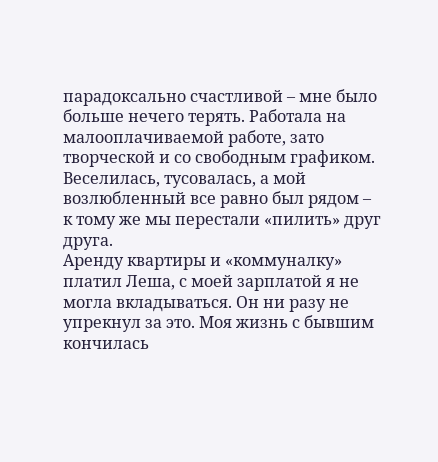парадоксально счастливой – мне было больше нечего терять. Работала на малооплачиваемой работе, зато творческой и со свободным графиком. Веселилась, тусовалась, а мой возлюбленный все равно был рядом – к тому же мы перестали «пилить» друг друга.
Аренду квартиры и «коммуналку» платил Леша, с моей зарплатой я не могла вкладываться. Он ни разу не упрекнул за это. Моя жизнь с бывшим кончилась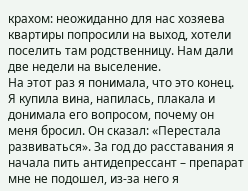крахом: неожиданно для нас хозяева квартиры попросили на выход, хотели поселить там родственницу. Нам дали две недели на выселение.
На этот раз я понимала, что это конец. Я купила вина, напилась, плакала и донимала его вопросом, почему он меня бросил. Он сказал: «Перестала развиваться». За год до расставания я начала пить антидепрессант – препарат мне не подошел, из-за него я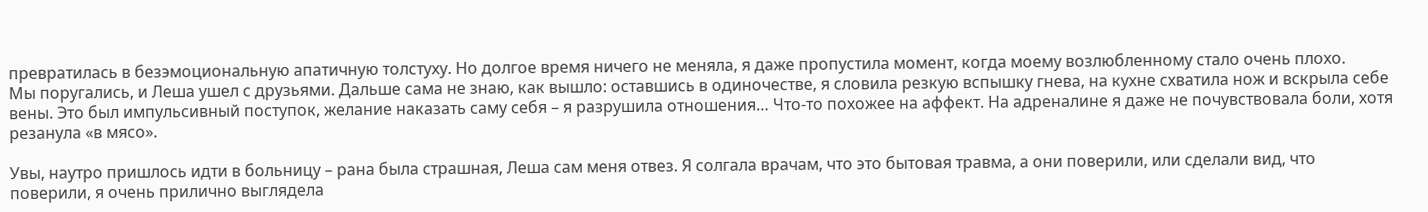превратилась в безэмоциональную апатичную толстуху. Но долгое время ничего не меняла, я даже пропустила момент, когда моему возлюбленному стало очень плохо.
Мы поругались, и Леша ушел с друзьями. Дальше сама не знаю, как вышло: оставшись в одиночестве, я словила резкую вспышку гнева, на кухне схватила нож и вскрыла себе вены. Это был импульсивный поступок, желание наказать саму себя – я разрушила отношения… Что-то похожее на аффект. На адреналине я даже не почувствовала боли, хотя резанула «в мясо».

Увы, наутро пришлось идти в больницу – рана была страшная, Леша сам меня отвез. Я солгала врачам, что это бытовая травма, а они поверили, или сделали вид, что поверили, я очень прилично выглядела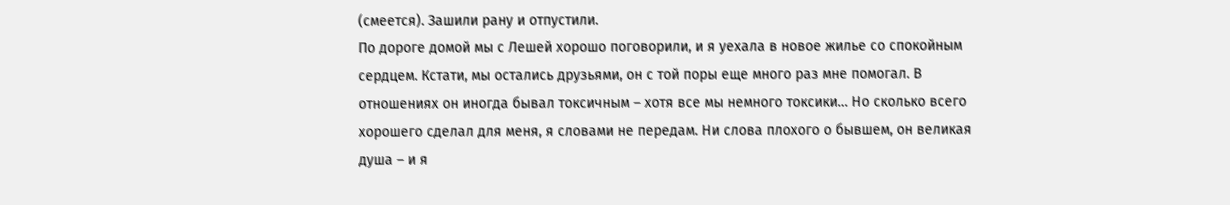(смеется). Зашили рану и отпустили.
По дороге домой мы с Лешей хорошо поговорили, и я уехала в новое жилье со спокойным сердцем. Кстати, мы остались друзьями, он с той поры еще много раз мне помогал. В отношениях он иногда бывал токсичным – хотя все мы немного токсики… Но сколько всего хорошего сделал для меня, я словами не передам. Ни слова плохого о бывшем, он великая душа – и я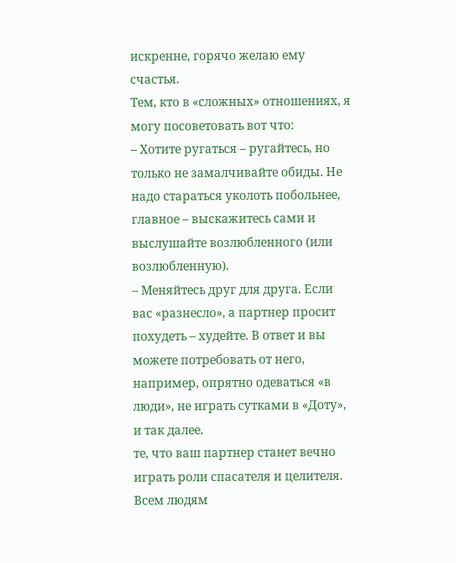искренне, горячо желаю ему счастья.
Тем, кто в «сложных» отношениях, я могу посоветовать вот что:
– Хотите ругаться – ругайтесь, но только не замалчивайте обиды. Не надо стараться уколоть побольнее, главное – выскажитесь сами и выслушайте возлюбленного (или возлюбленную).
– Меняйтесь друг для друга. Если вас «разнесло», а партнер просит похудеть – худейте. В ответ и вы можете потребовать от него, например, опрятно одеваться «в люди», не играть сутками в «Доту», и так далее.
те, что ваш партнер станет вечно играть роли спасателя и целителя. Всем людям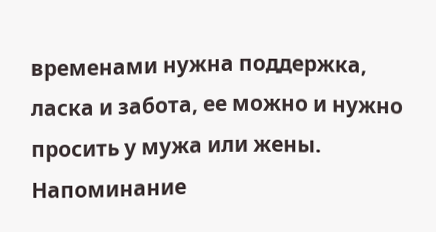временами нужна поддержка, ласка и забота, ее можно и нужно просить у мужа или жены. Напоминание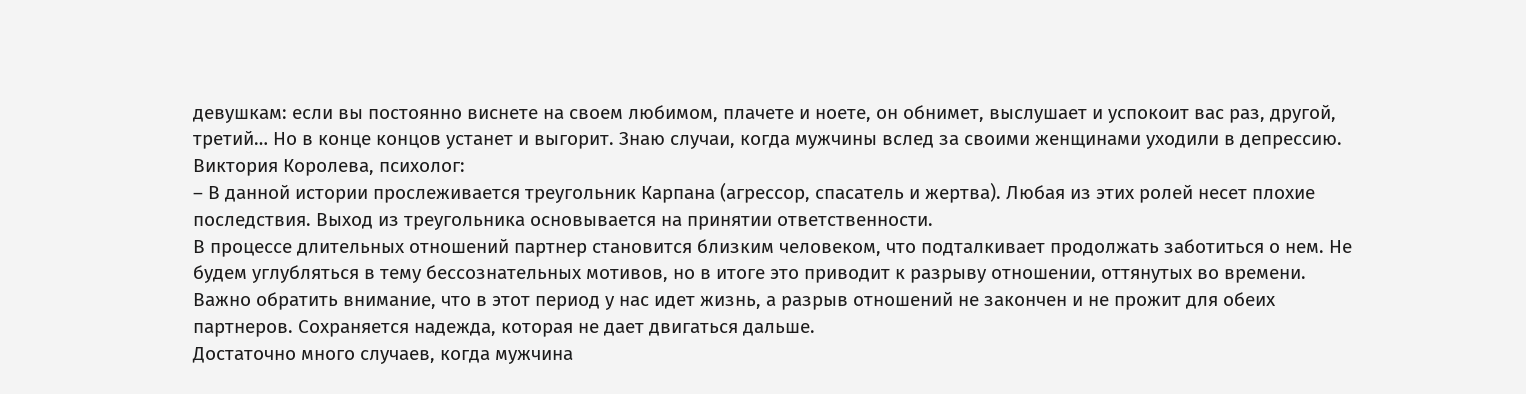девушкам: если вы постоянно виснете на своем любимом, плачете и ноете, он обнимет, выслушает и успокоит вас раз, другой, третий… Но в конце концов устанет и выгорит. Знаю случаи, когда мужчины вслед за своими женщинами уходили в депрессию.
Виктория Королева, психолог:
– В данной истории прослеживается треугольник Карпана (агрессор, спасатель и жертва). Любая из этих ролей несет плохие последствия. Выход из треугольника основывается на принятии ответственности.
В процессе длительных отношений партнер становится близким человеком, что подталкивает продолжать заботиться о нем. Не будем углубляться в тему бессознательных мотивов, но в итоге это приводит к разрыву отношении, оттянутых во времени. Важно обратить внимание, что в этот период у нас идет жизнь, а разрыв отношений не закончен и не прожит для обеих партнеров. Сохраняется надежда, которая не дает двигаться дальше.
Достаточно много случаев, когда мужчина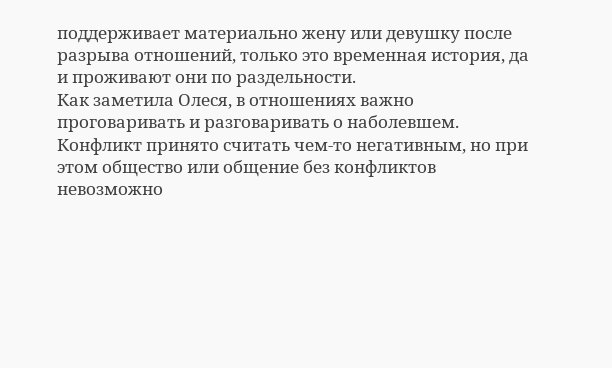поддерживает материально жену или девушку после разрыва отношений, только это временная история, да и проживают они по раздельности.
Как заметила Олеся, в отношениях важно проговаривать и разговаривать о наболевшем. Конфликт принято считать чем-то негативным, но при этом общество или общение без конфликтов невозможно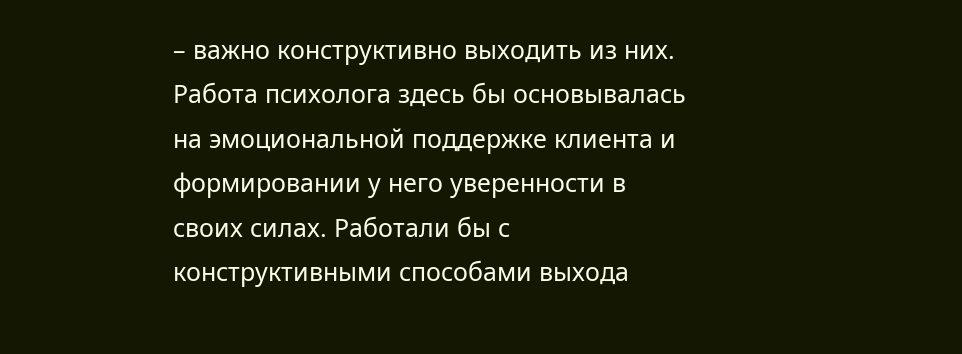– важно конструктивно выходить из них.
Работа психолога здесь бы основывалась на эмоциональной поддержке клиента и формировании у него уверенности в своих силах. Работали бы с конструктивными способами выхода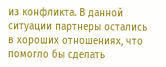из конфликта. В данной ситуации партнеры остались в хороших отношениях, что помогло бы сделать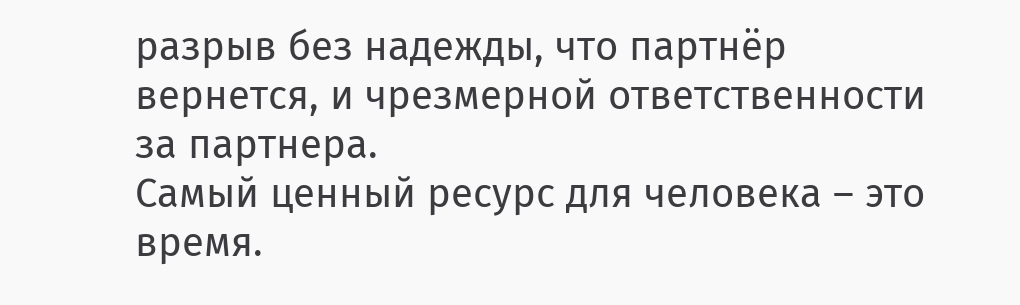разрыв без надежды, что партнёр вернется, и чрезмерной ответственности за партнера.
Самый ценный ресурс для человека – это время.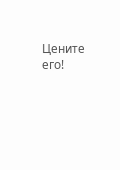Цените его!